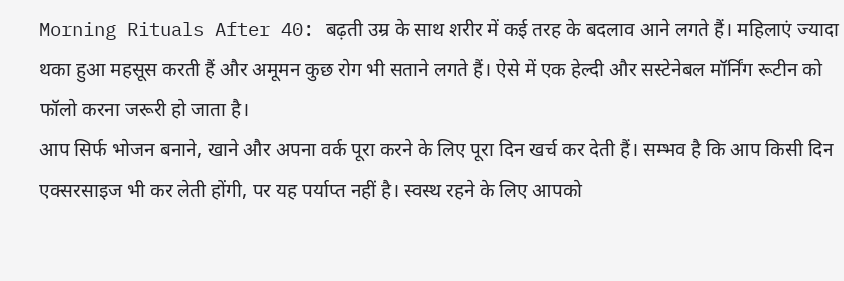Morning Rituals After 40: बढ़ती उम्र के साथ शरीर में कई तरह के बदलाव आने लगते हैं। महिलाएं ज्यादा थका हुआ महसूस करती हैं और अमूमन कुछ रोग भी सताने लगते हैं। ऐसे में एक हेल्दी और सस्टेनेबल मॉर्निंग रूटीन को फॉलो करना जरूरी हो जाता है।
आप सिर्फ भोजन बनाने, खाने और अपना वर्क पूरा करने के लिए पूरा दिन खर्च कर देती हैं। सम्भव है कि आप किसी दिन एक्सरसाइज भी कर लेती होंगी, पर यह पर्याप्त नहीं है। स्वस्थ रहने के लिए आपको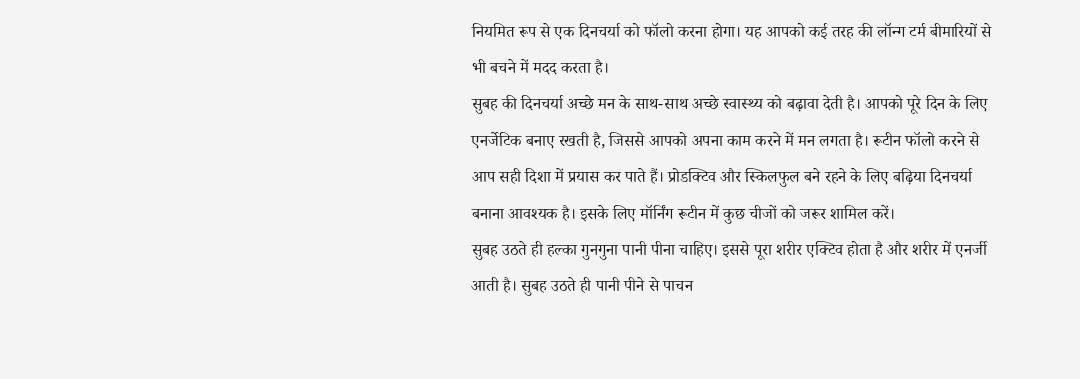नियमित रूप से एक दिनचर्या को फॉलो करना होगा। यह आपको कई तरह की लॉन्ग टर्म बीमारियों से भी बचने में मदद करता है।
सुबह की दिनचर्या अच्छे मन के साथ-साथ अच्छे स्वास्थ्य को बढ़ावा देती है। आपको पूरे दिन के लिए एनर्जेटिक बनाए रखती है, जिससे आपको अपना काम करने में मन लगता है। रूटीन फॉलो करने से आप सही दिशा में प्रयास कर पाते हैं। प्रोडक्टिव और स्किलफुल बने रहने के लिए बढ़िया दिनचर्या बनाना आवश्यक है। इसके लिए मॉर्निंग रूटीन में कुछ चीजों को जरूर शामिल करें।
सुबह उठते ही हल्का गुनगुना पानी पीना चाहिए। इससे पूरा शरीर एक्टिव होता है और शरीर में एनर्जी आती है। सुबह उठते ही पानी पीने से पाचन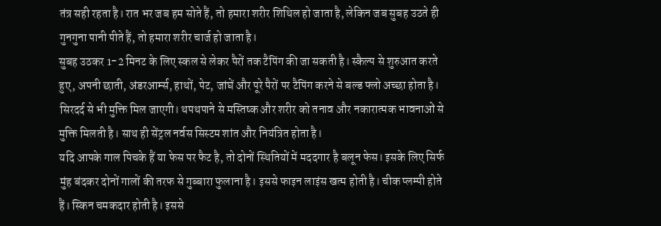तंत्र सही रहता है। रात भर जब हम सोते हैं, तो हमारा शरीर शिथिल हो जाता है, लेकिन जब सुबह उठते ही गुनगुना पानी पीते हैं, तो हमारा शरीर चार्ज हो जाता है।
सुबह उठकर 1-2 मिनट के लिए स्कल से लेकर पैरों तक टैपिंग की जा सकती है। स्कैल्प से शुरुआत करते हुए, अपनी छाती, अंडरआर्म्स, हाथों, पेट, जांघें और पूरे पैरों पर टैपिंग करने से बल्ड फ्लो अच्छा होता है। सिरदर्द से भी मुक्ति मिल जाएगी। थपथपाने से मस्तिष्क और शरीर को तनाव और नकारात्मक भावनाओं से मुक्ति मिलती है। साथ ही सेंट्रल नर्वस सिस्टम शांत और नियंत्रित होता है।
यदि आपके गाल पिचके हैं या फेस पर फैट है, तो दोनों स्थितियों में मददगार है बलून फेस। इसके लिए सिर्फ मुंह बंदकर दोनों गालों की तरफ से गुब्बारा फुलाना है। इससे फाइन लाइंस खत्म होती है। चीक प्लम्पी होते हैं। स्किन चमकदार होती है। इससे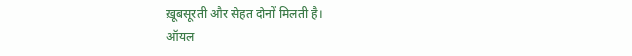ख़ूबसूरती और सेहत दोनों मिलती है।
ऑयल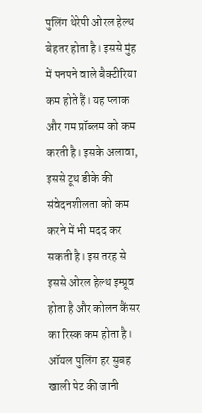पुलिंग थेरेपी ओरल हेल्थ बेहतर होता है। इससे मुंह में पनपने वाले बैक्टीरिया कम होते हैं। यह प्लाक और गम प्रॉब्लम को कम करती है। इसके अलावा, इससे टूथ डीके की संवेदनशीलता को कम करने में भी मदद कर सकती है। इस तरह से इससे ओरल हेल्थ इम्प्रूव होता है और कोलन कैंसर का रिस्क कम होता है। ऑयल पुलिंग हर सुबह खाली पेट की जानी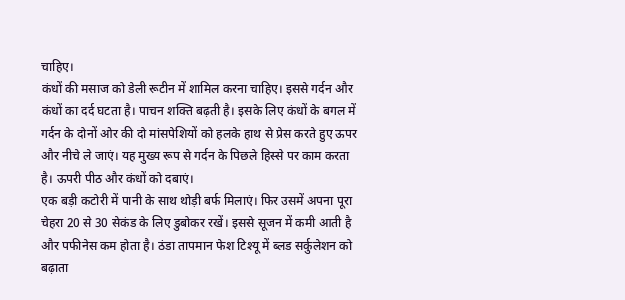चाहिए।
कंधों की मसाज को डेली रूटीन में शामिल करना चाहिए। इससे गर्दन और कंधों का दर्द घटता है। पाचन शक्ति बढ़ती है। इसके लिए कंधों के बगल में गर्दन के दोनों ओर की दो मांसपेशियों को हलके हाथ से प्रेस करते हुए ऊपर और नीचे ले जाएं। यह मुख्य रूप से गर्दन के पिछले हिस्से पर काम करता है। ऊपरी पीठ और कंधों को दबाएं।
एक बड़ी कटोरी में पानी के साथ थोड़ी बर्फ मिलाएं। फिर उसमें अपना पूरा चेहरा 20 से 30 सेकंड के लिए डुबोकर रखें। इससे सूजन में कमी आती है और पफीनेस कम होता है। ठंडा तापमान फेश टिश्यू में ब्लड सर्कुलेशन को बढ़ाता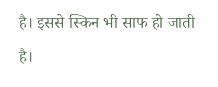है। इससे स्किन भी साफ हो जाती है।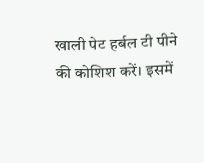खाली पेट हर्बल टी पीने की कोशिश करें। इसमें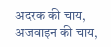अदरक की चाय, अजवाइन की चाय,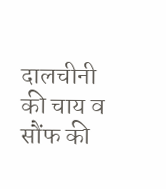दालचीनी की चाय व सौंफ की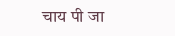चाय पी जा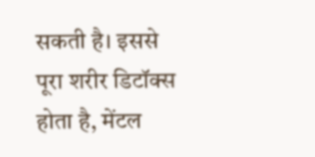सकती है। इससे पूरा शरीर डिटॉक्स होता है, मेंटल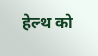हेल्थ को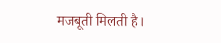मजबूती मिलती है।